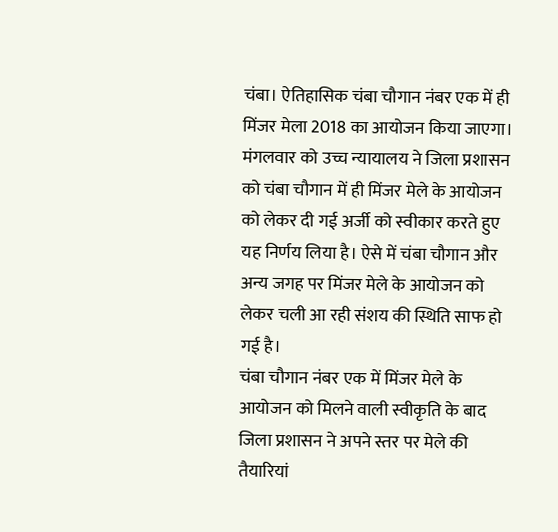चंबा। ऐतिहासिक चंबा चौगान नंबर एक में ही मिंजर मेला 2018 का आयोजन किया जाएगा। मंगलवार को उच्च न्यायालय ने जिला प्रशासन को चंबा चौगान में ही मिंजर मेले के आयोजन को लेकर दी गई अर्जी को स्वीकार करते हुए यह निर्णय लिया है। ऐसे में चंबा चौगान और अन्य जगह पर मिंजर मेले के आयोजन को लेकर चली आ रही संशय की स्थिति साफ हो गई है।
चंबा चौगान नंबर एक में मिंजर मेले के आयोजन को मिलने वाली स्वीकृति के बाद जिला प्रशासन ने अपने स्तर पर मेले की तैयारियां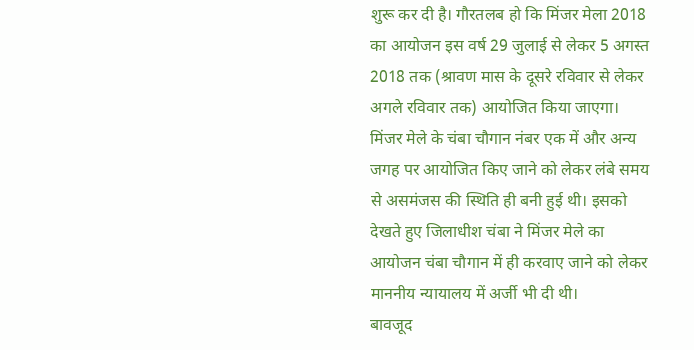शुरू कर दी है। गौरतलब हो कि मिंजर मेला 2018 का आयोजन इस वर्ष 29 जुलाई से लेकर 5 अगस्त 2018 तक (श्रावण मास के दूसरे रविवार से लेकर अगले रविवार तक) आयोजित किया जाएगा। मिंजर मेले के चंबा चौगान नंबर एक में और अन्य जगह पर आयोजित किए जाने को लेकर लंबे समय से असमंजस की स्थिति ही बनी हुई थी। इसको देखते हुए जिलाधीश चंबा ने मिंजर मेले का आयोजन चंबा चौगान में ही करवाए जाने को लेकर माननीय न्यायालय में अर्जी भी दी थी।
बावजूद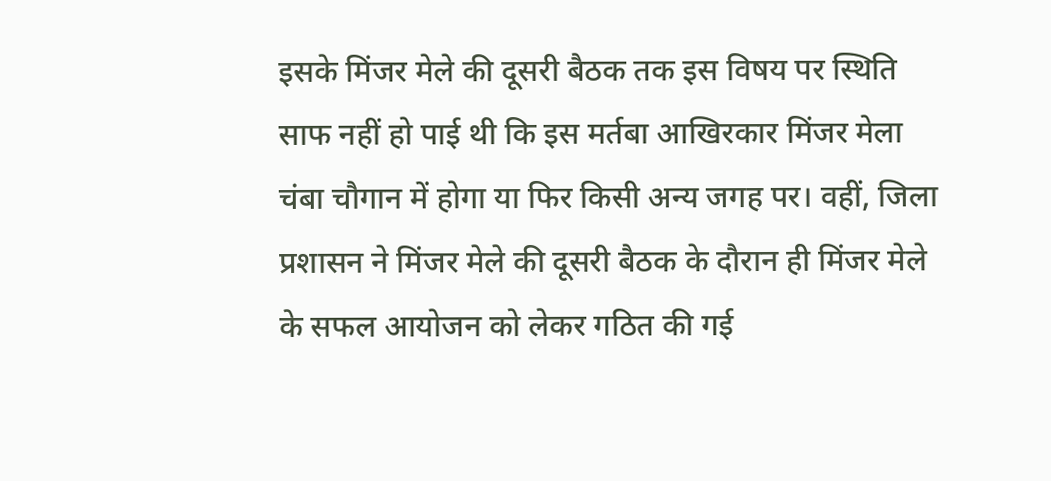इसके मिंजर मेले की दूसरी बैठक तक इस विषय पर स्थिति साफ नहीं हो पाई थी कि इस मर्तबा आखिरकार मिंजर मेला चंबा चौगान में होगा या फिर किसी अन्य जगह पर। वहीं, जिला प्रशासन ने मिंजर मेले की दूसरी बैठक के दौरान ही मिंजर मेले के सफल आयोजन को लेकर गठित की गई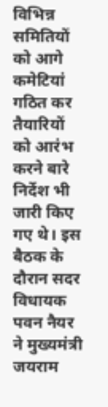विभिन्न समितियों को आगे कमेटियां गठित कर तैयारियों को आरंभ करने बारे निर्देश भी जारी किए गए थे। इस बैठक के दौरान सदर विधायक पवन नैयर ने मुख्यमंत्री जयराम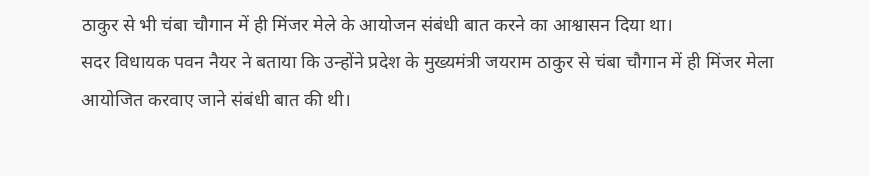ठाकुर से भी चंबा चौगान में ही मिंजर मेले के आयोजन संबंधी बात करने का आश्वासन दिया था।
सदर विधायक पवन नैयर ने बताया कि उन्होंने प्रदेश के मुख्यमंत्री जयराम ठाकुर से चंबा चौगान में ही मिंजर मेला आयोजित करवाए जाने संबंधी बात की थी।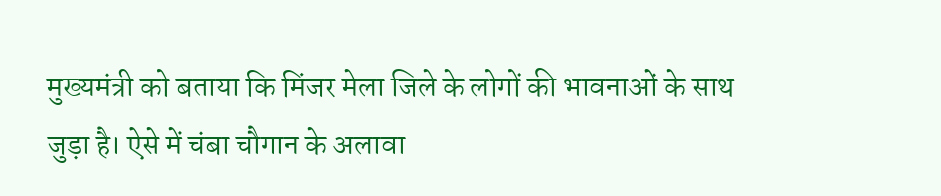मुख्यमंत्री को बताया कि मिंजर मेला जिले के लोगों की भावनाओं के साथ जुड़ा है। ऐसे में चंबा चौगान के अलावा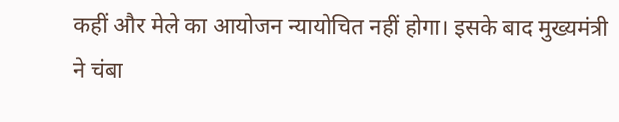कहीं और मेले का आयोजन न्यायोचित नहीं होगा। इसके बाद मुख्यमंत्री ने चंबा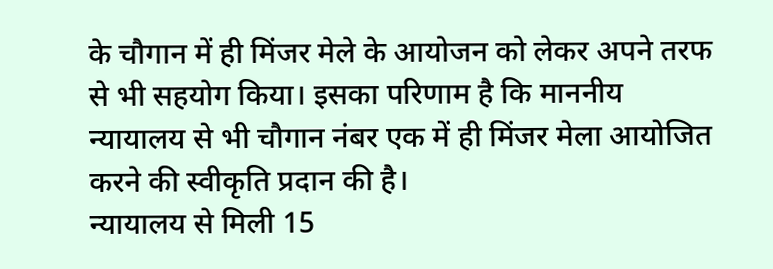के चौगान में ही मिंजर मेले के आयोजन को लेकर अपने तरफ से भी सहयोग किया। इसका परिणाम है कि माननीय न्यायालय से भी चौगान नंबर एक में ही मिंजर मेला आयोजित करने की स्वीकृति प्रदान की है।
न्यायालय से मिली 15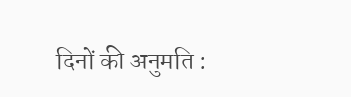दिनों की अनुमति :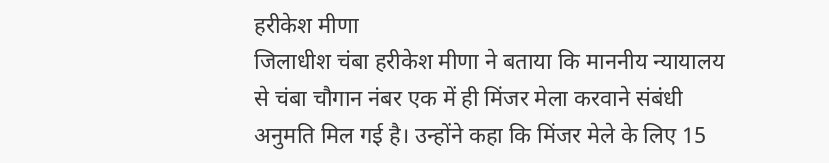हरीकेश मीणा
जिलाधीश चंबा हरीकेश मीणा ने बताया कि माननीय न्यायालय से चंबा चौगान नंबर एक में ही मिंजर मेला करवाने संबंधी अनुमति मिल गई है। उन्होंने कहा कि मिंजर मेले के लिए 15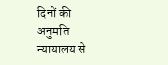दिनों की अनुमति न्यायालय से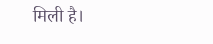मिली है।